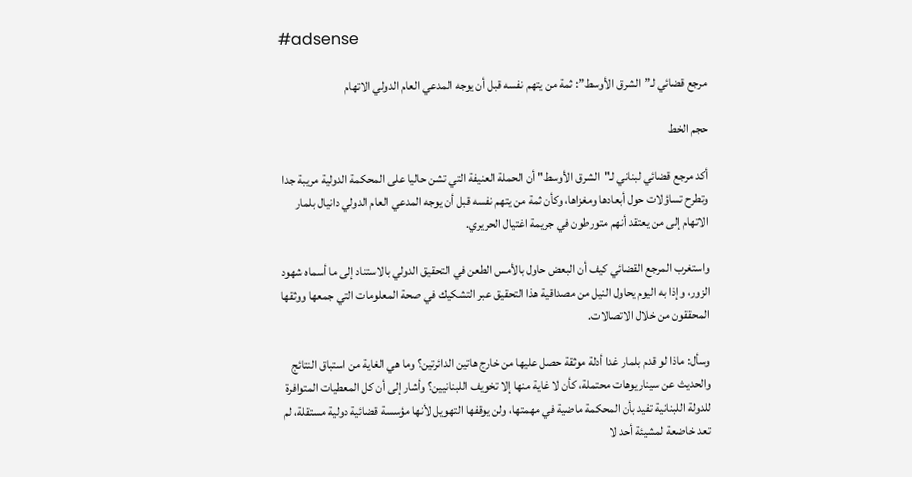#adsense

مرجع قضائي لـ”الشرق الأوسط”: ثمة من يتهم نفسه قبل أن يوجه المدعي العام الدولي الاتهام

حجم الخط

أكد مرجع قضائي لبناني لـ"الشرق الأوسط" أن الحملة العنيفة التي تشن حاليا على المحكمة الدولية مريبة جدا وتطرح تساؤلات حول أبعادها ومغزاها، وكأن ثمة من يتهم نفسه قبل أن يوجه المدعي العام الدولي دانيال بلمار الاتهام إلى من يعتقد أنهم متورطون في جريمة اغتيال الحريري.

واستغرب المرجع القضائي كيف أن البعض حاول بالأمس الطعن في التحقيق الدولي بالاستناد إلى ما أسماه شهود الزور، وإذا به اليوم يحاول النيل من مصداقية هذا التحقيق عبر التشكيك في صحة المعلومات التي جمعها ووثقها المحققون من خلال الاتصالات.

وسأل: ماذا لو قدم بلمار غدا أدلة موثقة حصل عليها من خارج هاتين الدائرتين؟ وما هي الغاية من استباق النتائج والحديث عن سيناريوهات محتملة، كأن لا غاية منها إلا تخويف اللبنانيين؟ وأشار إلى أن كل المعطيات المتوافرة للدولة اللبنانية تفيد بأن المحكمة ماضية في مهمتها، ولن يوقفها التهويل لأنها مؤسسة قضائية دولية مستقلة، لم تعد خاضعة لمشيئة أحد لا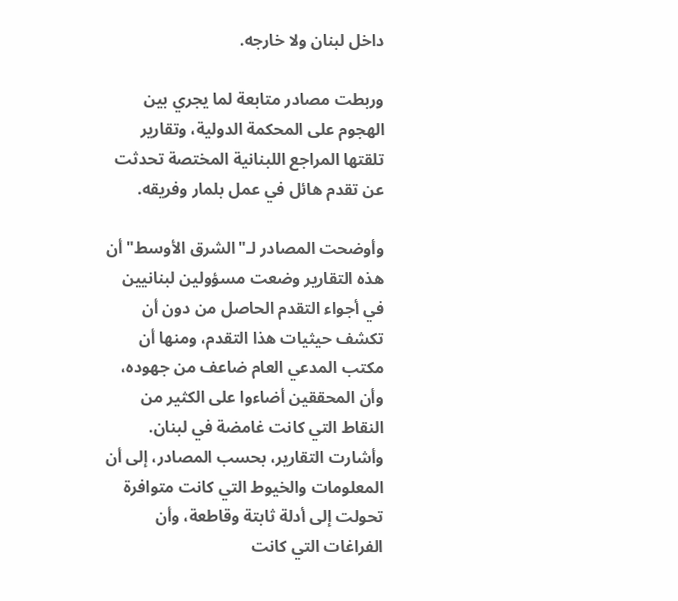داخل لبنان ولا خارجه.

وربطت مصادر متابعة لما يجري بين الهجوم على المحكمة الدولية، وتقارير تلقتها المراجع اللبنانية المختصة تحدثت عن تقدم هائل في عمل بلمار وفريقه.

وأوضحت المصادر لـ"الشرق الأوسط" أن هذه التقارير وضعت مسؤولين لبنانيين في أجواء التقدم الحاصل من دون أن تكشف حيثيات هذا التقدم، ومنها أن مكتب المدعي العام ضاعف من جهوده، وأن المحققين أضاءوا على الكثير من النقاط التي كانت غامضة في لبنان. وأشارت التقارير، بحسب المصادر، إلى أن المعلومات والخيوط التي كانت متوافرة تحولت إلى أدلة ثابتة وقاطعة، وأن الفراغات التي كانت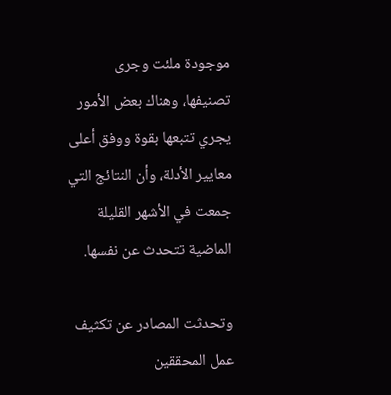موجودة ملئت وجرى تصنيفها، وهناك بعض الأمور يجري تتبعها بقوة ووفق أعلى معايير الأدلة، وأن النتائج التي جمعت في الأشهر القليلة الماضية تتحدث عن نفسها.

وتحدثت المصادر عن تكثيف عمل المحققين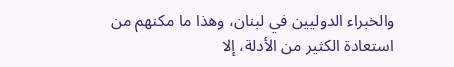والخبراء الدوليين في لبنان، وهذا ما مكنهم من استعادة الكثير من الأدلة، إلا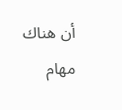أن هناك مهام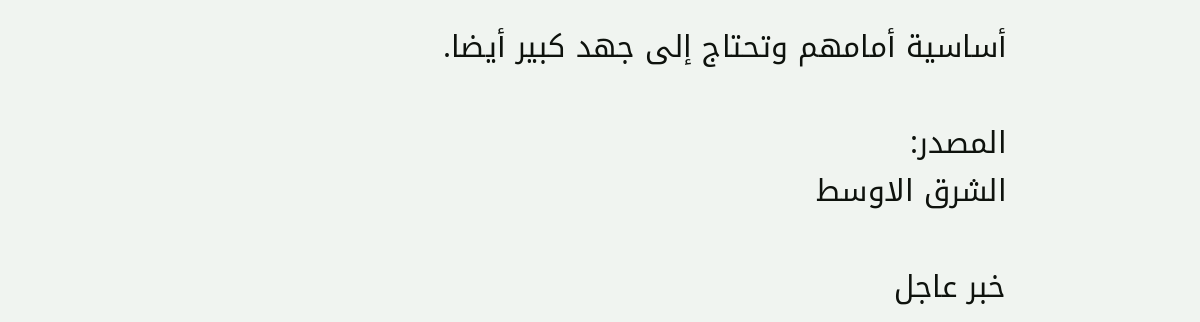أساسية أمامهم وتحتاج إلى جهد كبير أيضا.

المصدر:
الشرق الاوسط

خبر عاجل